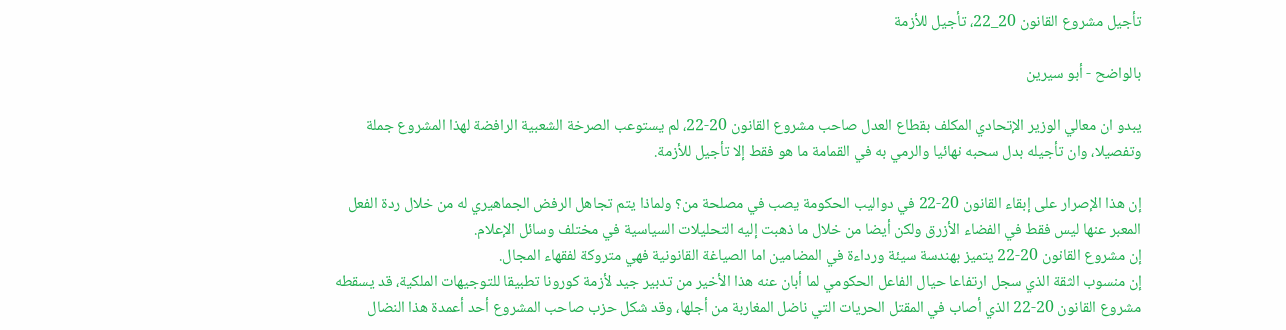تأجيل مشروع القانون 20_22، تأجيل للأزمة

بالواضح - أبو سيرين

يبدو ان معالي الوزير الإتحادي المكلف بقطاع العدل صاحب مشروع القانون 20-22، لم يستوعب الصرخة الشعبية الرافضة لهذا المشروع جملة وتفصيلا، وان تأجيله بدل سحبه نهائيا والرمي به في القمامة ما هو فقط إلا تأجيل للأزمة.

إن هذا الإصرار على إبقاء القانون 20-22 في دواليب الحكومة يصب في مصلحة من؟ ولماذا يتم تجاهل الرفض الجماهيري له من خلال ردة الفعل المعبر عنها ليس فقط في الفضاء الأزرق ولكن أيضا من خلال ما ذهبت إليه التحليلات السياسية في مختلف وسائل الإعلام.
إن مشروع القانون 20-22 يتميز بهندسة سيئة ورداءة في المضامين اما الصياغة القانونية فهي متروكة لفقهاء المجال.
إن منسوب الثقة الذي سجل ارتفاعا حيال الفاعل الحكومي لما أبان عنه هذا الأخير من تدبير جيد لأزمة كورونا تطبيقا للتوجيهات الملكية، قد يسقطه مشروع القانون 20-22 الذي أصاب في المقتل الحريات التي ناضل المغاربة من أجلها، وقد شكل حزب صاحب المشروع أحد أعمدة هذا النضال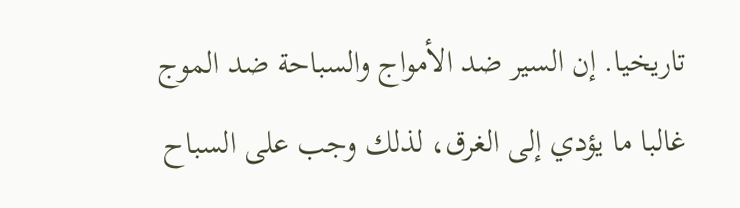تاريخيا. إن السير ضد الأمواج والسباحة ضد الموج غالبا ما يؤدي إلى الغرق، لذلك وجب على السباح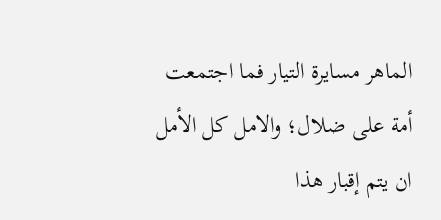الماهر مسايرة التيار فما اجتمعت أمة على ضلال؛ والامل كل الأمل ان يتم إقبار هذا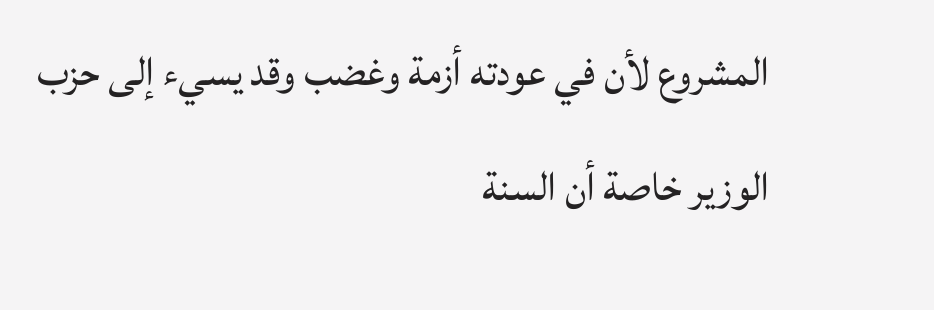المشروع لأن في عودته أزمة وغضب وقد يسيء إلى حزب الوزير خاصة أن السنة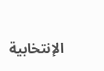الإنتخابية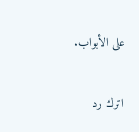على الأبواب.

اترك رد